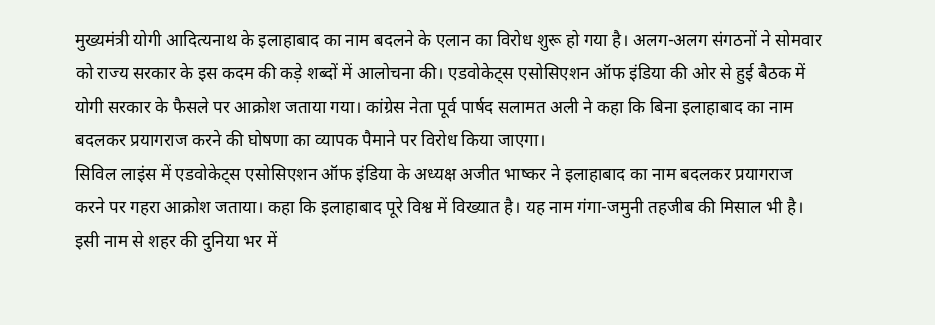मुख्यमंत्री योगी आदित्यनाथ के इलाहाबाद का नाम बदलने के एलान का विरोध शुरू हो गया है। अलग-अलग संगठनों ने सोमवार को राज्य सरकार के इस कदम की कड़े शब्दों में आलोचना की। एडवोकेट्स एसोसिएशन ऑफ इंडिया की ओर से हुई बैठक में योगी सरकार के फैसले पर आक्रोश जताया गया। कांग्रेस नेता पूर्व पार्षद सलामत अली ने कहा कि बिना इलाहाबाद का नाम बदलकर प्रयागराज करने की घोषणा का व्यापक पैमाने पर विरोध किया जाएगा।
सिविल लाइंस में एडवोकेट्स एसोसिएशन ऑफ इंडिया के अध्यक्ष अजीत भाष्कर ने इलाहाबाद का नाम बदलकर प्रयागराज करने पर गहरा आक्रोश जताया। कहा कि इलाहाबाद पूरे विश्व में विख्यात है। यह नाम गंगा-जमुनी तहजीब की मिसाल भी है। इसी नाम से शहर की दुनिया भर में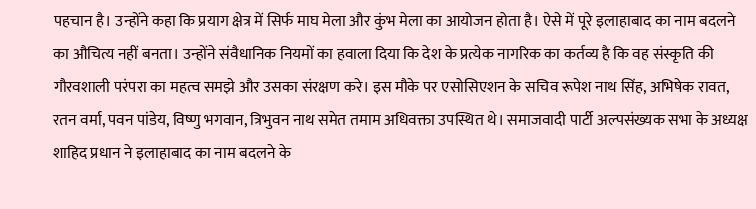पहचान है। उन्होंने कहा कि प्रयाग क्षेत्र में सिर्फ माघ मेला और कुंभ मेला का आयोजन होता है। ऐसे में पूरे इलाहाबाद का नाम बदलने का औचित्य नहीं बनता। उन्होंने संवैधानिक नियमों का हवाला दिया कि देश के प्रत्येक नागरिक का कर्तव्य है कि वह संस्कृति की गौरवशाली परंपरा का महत्व समझे और उसका संरक्षण करे। इस मौके पर एसोसिएशन के सचिव रूपेश नाथ सिंह, अभिषेक रावत, रतन वर्मा, पवन पांडेय, विष्णु भगवान, त्रिभुवन नाथ समेत तमाम अधिवक्ता उपस्थित थे। समाजवादी पार्टी अल्पसंख्यक सभा के अध्यक्ष शाहिद प्रधान ने इलाहाबाद का नाम बदलने के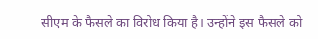सीएम के फैसले का विरोध किया है। उन्होंने इस फैसले को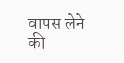वापस लेने की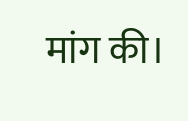मांग की।